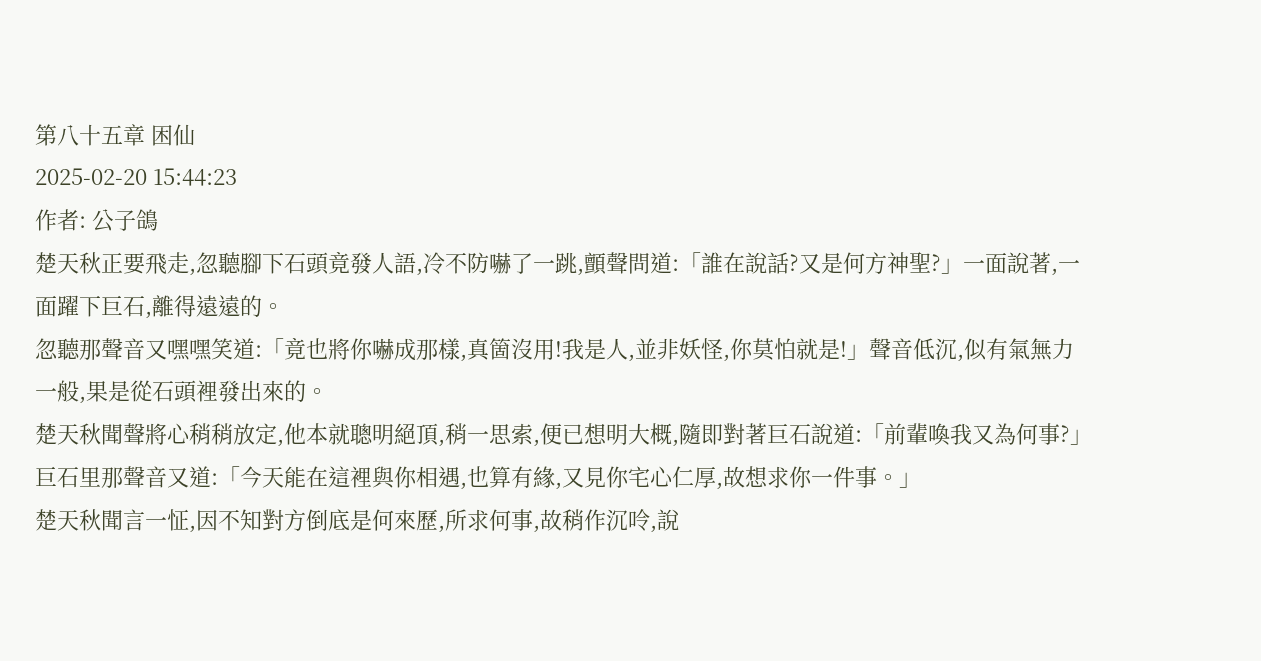第八十五章 困仙
2025-02-20 15:44:23
作者: 公子鴿
楚天秋正要飛走,忽聽腳下石頭竟發人語,冷不防嚇了一跳,顫聲問道:「誰在說話?又是何方神聖?」一面說著,一面躍下巨石,離得遠遠的。
忽聽那聲音又嘿嘿笑道:「竟也將你嚇成那樣,真箇沒用!我是人,並非妖怪,你莫怕就是!」聲音低沉,似有氣無力一般,果是從石頭裡發出來的。
楚天秋聞聲將心稍稍放定,他本就聰明絕頂,稍一思索,便已想明大概,隨即對著巨石說道:「前輩喚我又為何事?」
巨石里那聲音又道:「今天能在這裡與你相遇,也算有緣,又見你宅心仁厚,故想求你一件事。」
楚天秋聞言一怔,因不知對方倒底是何來歷,所求何事,故稍作沉呤,說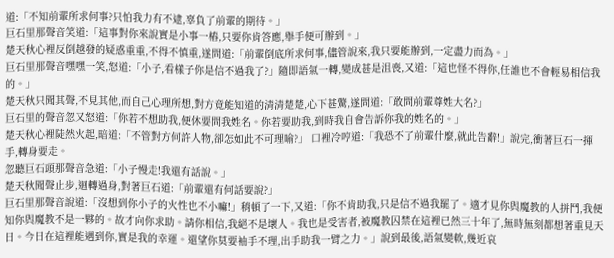道:「不知前輩所求何事?只怕我力有不逮,辜負了前輩的期待。」
巨石里那聲音笑道:「這事對你來說實是小事一樁,只要你肯答應,舉手便可辦到。」
楚天秋心裡反倒越發的疑惑重重,不得不慎重,遂問道:「前輩倒底所求何事,儘管說來,我只要能辦到,一定盡力而為。」
巨石里那聲音嘿嘿一笑,怒道:「小子,看樣子你是信不過我了?」隨即語氣一轉,變成甚是沮喪,又道:「這也怪不得你,任誰也不會輕易相信我的。」
楚天秋只聞其聲,不見其他,而自己心理所想,對方竟能知道的清清楚楚,心下甚驚,遂問道:「敢問前輩尊姓大名?」
巨石里的聲音忽又怒道:「你若不想助我,便休要問我姓名。你若要助我,到時我自會告訴你我的姓名的。」
楚天秋心裡陡然火起,暗道:「不管對方何許人物,卻怎如此不可理喻?」 口裡冷哼道:「我恐不了前輩什麼,就此告辭!」說完,衝著巨石一揮手,轉身要走。
忽聽巨石頭那聲音急道:「小子慢走!我還有話說。」
楚天秋聞聲止步,迴轉過身,對著巨石道:「前輩還有何話要說?」
巨石里那聲音說道:「沒想到你小子的火性也不小嘛!」稍頓了一下,又道:「你不肯助我,只是信不過我罷了。適才見你與魔教的人拼鬥,我便知你與魔教不是一夥的。故才向你求助。請你相信,我絕不是壞人。我也是受害者,被魔教囚禁在這裡已然三十年了,無時無刻都想著重見天日。今日在這裡能遇到你,實是我的幸運。還望你莫要袖手不理,出手助我一臂之力。」說到最後,語氣變軟,幾近哀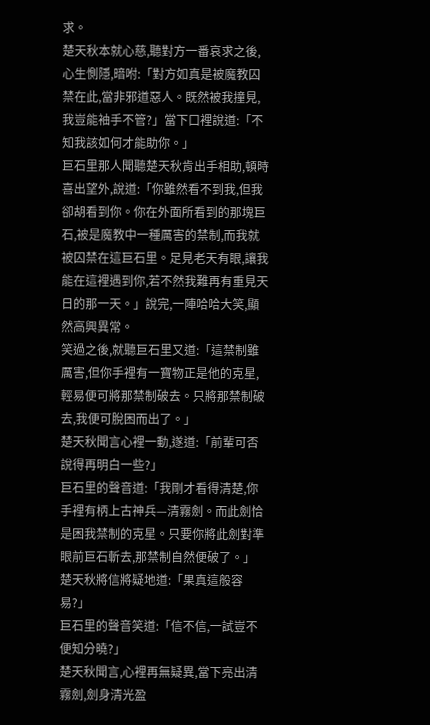求。
楚天秋本就心慈,聽對方一番哀求之後,心生惻隱,暗咐:「對方如真是被魔教囚禁在此,當非邪道惡人。既然被我撞見,我豈能袖手不管?」當下口裡說道:「不知我該如何才能助你。」
巨石里那人聞聽楚天秋肯出手相助,頓時喜出望外,說道:「你雖然看不到我,但我卻胡看到你。你在外面所看到的那塊巨石,被是魔教中一種厲害的禁制,而我就被囚禁在這巨石里。足見老天有眼,讓我能在這裡遇到你,若不然我難再有重見天日的那一天。」說完,一陣哈哈大笑,顯然高興異常。
笑過之後,就聽巨石里又道:「這禁制雖厲害,但你手裡有一寶物正是他的克星,輕易便可將那禁制破去。只將那禁制破去,我便可脫困而出了。」
楚天秋聞言心裡一動,遂道:「前輩可否說得再明白一些?」
巨石里的聲音道:「我剛才看得清楚,你手裡有柄上古神兵—清霧劍。而此劍恰是困我禁制的克星。只要你將此劍對準眼前巨石斬去,那禁制自然便破了。」
楚天秋將信將疑地道:「果真這般容易?」
巨石里的聲音笑道:「信不信,一試豈不便知分曉?」
楚天秋聞言,心裡再無疑異,當下亮出清霧劍,劍身清光盈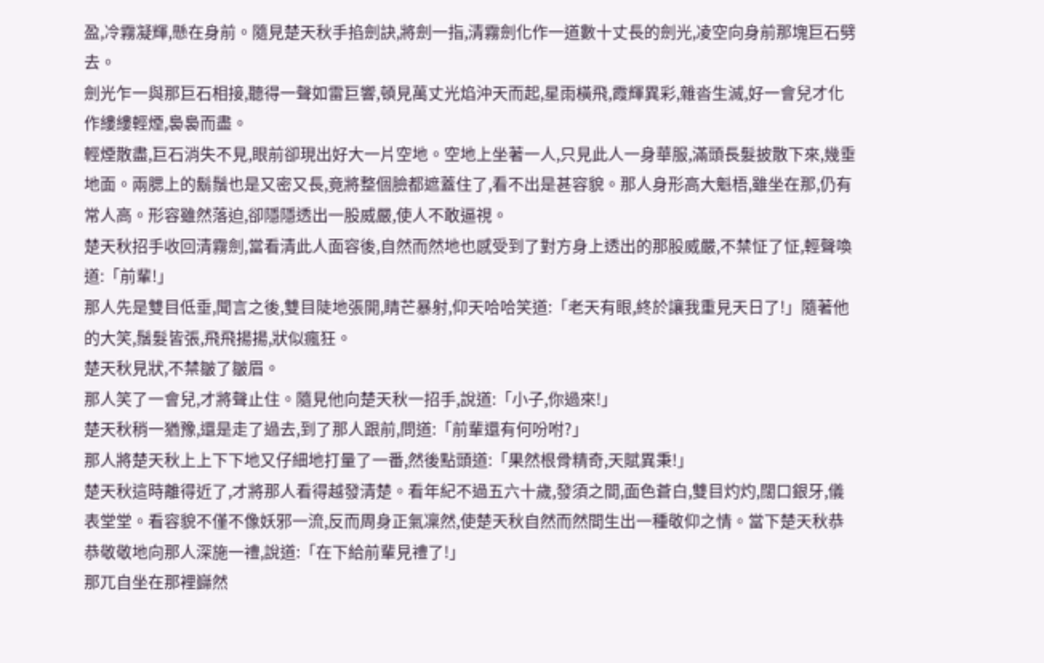盈,冷霧凝輝,懸在身前。隨見楚天秋手掐劍訣,將劍一指,清霧劍化作一道數十丈長的劍光,凌空向身前那塊巨石劈去。
劍光乍一與那巨石相接,聽得一聲如雷巨響,頓見萬丈光焰沖天而起,星雨橫飛,霞輝異彩,雜沓生滅,好一會兒才化作縷縷輕煙,裊裊而盡。
輕煙散盡,巨石消失不見,眼前卻現出好大一片空地。空地上坐著一人,只見此人一身華服,滿頭長髮披散下來,幾垂地面。兩腮上的鬍鬚也是又密又長,竟將整個臉都遮蓋住了,看不出是甚容貌。那人身形高大魁梧,雖坐在那,仍有常人高。形容雖然落迫,卻隱隱透出一股威嚴,使人不敢逼視。
楚天秋招手收回清霧劍,當看清此人面容後,自然而然地也感受到了對方身上透出的那股威嚴,不禁怔了怔,輕聲喚道:「前輩!」
那人先是雙目低垂,聞言之後,雙目陡地張開,睛芒暴射,仰天哈哈笑道:「老天有眼,終於讓我重見天日了!」隨著他的大笑,鬚髮皆張,飛飛揚揚,狀似瘋狂。
楚天秋見狀,不禁皺了皺眉。
那人笑了一會兒,才將聲止住。隨見他向楚天秋一招手,說道:「小子,你過來!」
楚天秋稍一猶豫,還是走了過去,到了那人跟前,問道:「前輩還有何吩咐?」
那人將楚天秋上上下下地又仔細地打量了一番,然後點頭道:「果然根骨精奇,天賦異秉!」
楚天秋這時離得近了,才將那人看得越發清楚。看年紀不過五六十歲,發須之間,面色蒼白,雙目灼灼,闊口銀牙,儀表堂堂。看容貌不僅不像妖邪一流,反而周身正氣凜然,使楚天秋自然而然間生出一種敬仰之情。當下楚天秋恭恭敬敬地向那人深施一禮,說道:「在下給前輩見禮了!」
那兀自坐在那裡巋然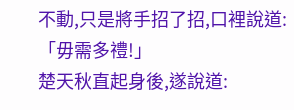不動,只是將手招了招,口裡說道:「毋需多禮!」
楚天秋直起身後,遂說道: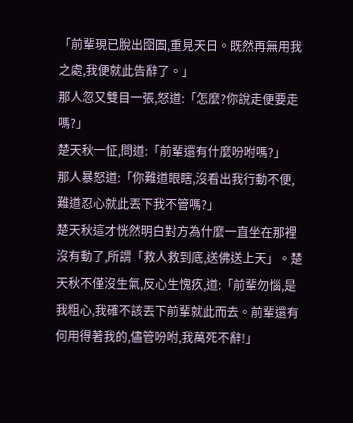「前輩現已脫出囹圄,重見天日。既然再無用我之處,我便就此告辭了。」
那人忽又雙目一張,怒道:「怎麼?你說走便要走嗎?」
楚天秋一怔,問道:「前輩還有什麼吩咐嗎?」
那人暴怒道:「你難道眼瞎,沒看出我行動不便,難道忍心就此丟下我不管嗎?」
楚天秋這才恍然明白對方為什麼一直坐在那裡沒有動了,所謂「救人救到底,送佛送上天」。楚天秋不僅沒生氣,反心生愧疚,道:「前輩勿惱,是我粗心,我確不該丟下前輩就此而去。前輩還有何用得著我的,儘管吩咐,我萬死不辭!」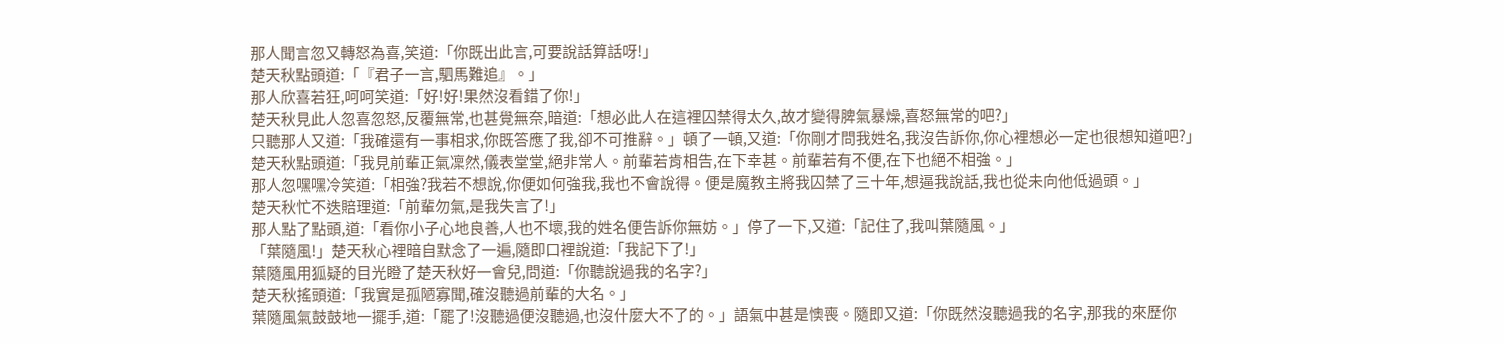那人聞言忽又轉怒為喜,笑道:「你既出此言,可要說話算話呀!」
楚天秋點頭道:「『君子一言,駟馬難追』。」
那人欣喜若狂,呵呵笑道:「好!好!果然沒看錯了你!」
楚天秋見此人忽喜忽怒,反覆無常,也甚覺無奈,暗道:「想必此人在這裡囚禁得太久,故才變得脾氣暴燥,喜怒無常的吧?」
只聽那人又道:「我確還有一事相求,你既答應了我,卻不可推辭。」頓了一頓,又道:「你剛才問我姓名,我沒告訴你,你心裡想必一定也很想知道吧?」
楚天秋點頭道:「我見前輩正氣凜然,儀表堂堂,絕非常人。前輩若肯相告,在下幸甚。前輩若有不便,在下也絕不相強。」
那人忽嘿嘿冷笑道:「相強?我若不想說,你便如何強我,我也不會說得。便是魔教主將我囚禁了三十年,想逼我說話,我也從未向他低過頭。」
楚天秋忙不迭賠理道:「前輩勿氣,是我失言了!」
那人點了點頭,道:「看你小子心地良善,人也不壞,我的姓名便告訴你無妨。」停了一下,又道:「記住了,我叫葉隨風。」
「葉隨風!」楚天秋心裡暗自默念了一遍,隨即口裡說道:「我記下了!」
葉隨風用狐疑的目光瞪了楚天秋好一會兒,問道:「你聽說過我的名字?」
楚天秋搖頭道:「我實是孤陋寡聞,確沒聽過前輩的大名。」
葉隨風氣鼓鼓地一擺手,道:「罷了!沒聽過便沒聽過,也沒什麼大不了的。」語氣中甚是懊喪。隨即又道:「你既然沒聽過我的名字,那我的來歷你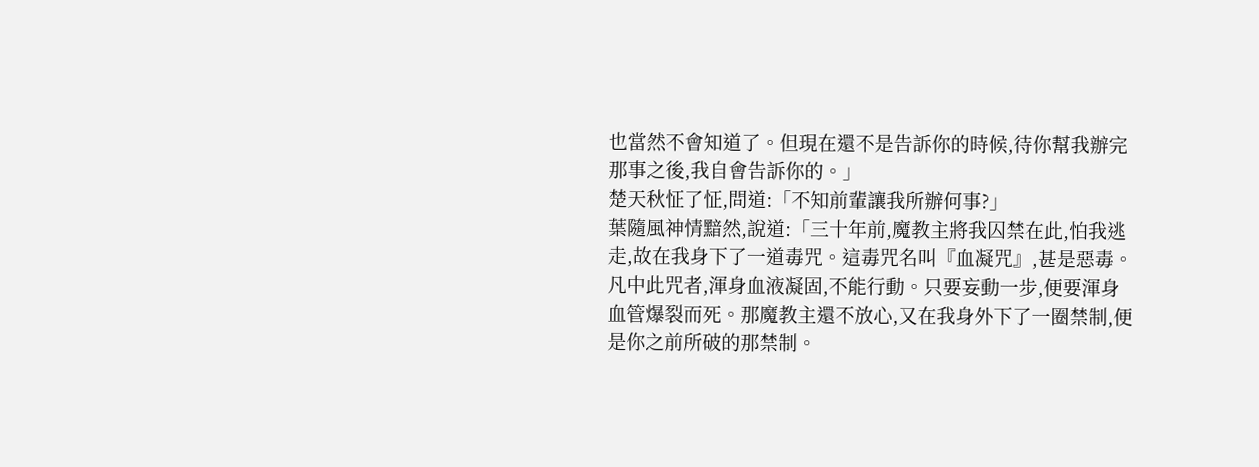也當然不會知道了。但現在還不是告訴你的時候,待你幫我辦完那事之後,我自會告訴你的。」
楚天秋怔了怔,問道:「不知前輩讓我所辦何事?」
葉隨風神情黯然,說道:「三十年前,魔教主將我囚禁在此,怕我逃走,故在我身下了一道毒咒。這毒咒名叫『血凝咒』,甚是惡毒。凡中此咒者,渾身血液凝固,不能行動。只要妄動一步,便要渾身血管爆裂而死。那魔教主還不放心,又在我身外下了一圈禁制,便是你之前所破的那禁制。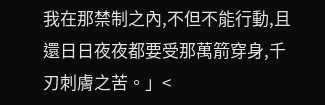我在那禁制之內,不但不能行動,且還日日夜夜都要受那萬箭穿身,千刃刺膚之苦。」<